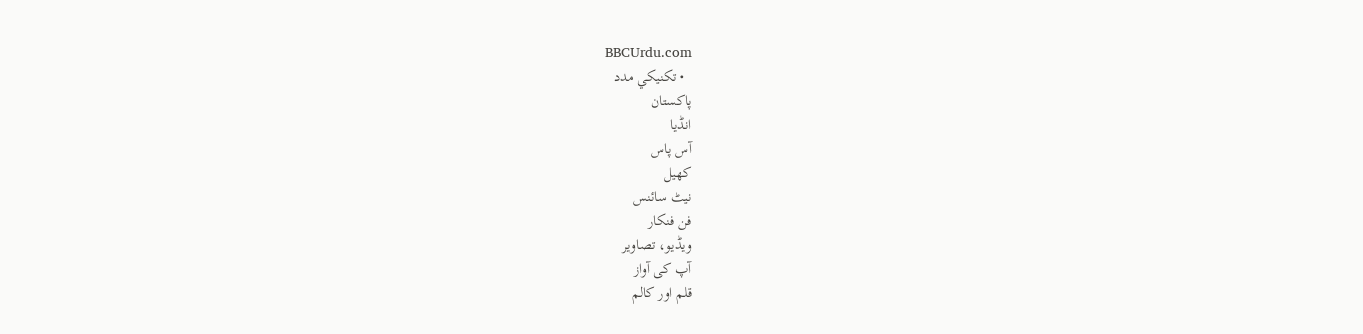BBCUrdu.com
  • تکنيکي مدد
پاکستان
انڈیا
آس پاس
کھیل
نیٹ سائنس
فن فنکار
ویڈیو، تصاویر
آپ کی آواز
قلم اور کالم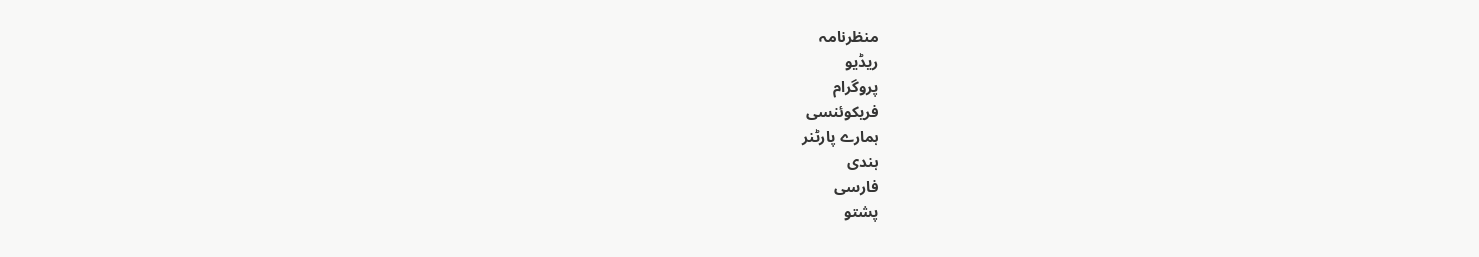منظرنامہ
ریڈیو
پروگرام
فریکوئنسی
ہمارے پارٹنر
ہندی
فارسی
پشتو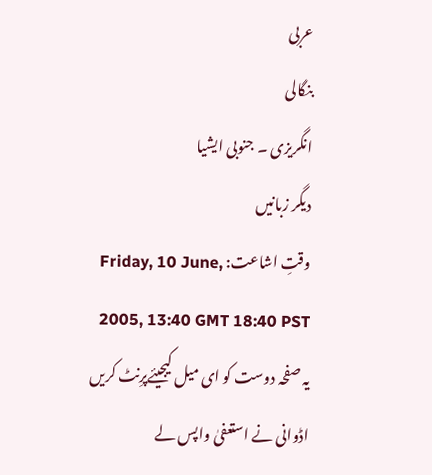عربی
بنگالی
انگریزی ۔ جنوبی ایشیا
دیگر زبانیں
وقتِ اشاعت: Friday, 10 June, 2005, 13:40 GMT 18:40 PST
یہ صفحہ دوست کو ای میل کیجیئےپرِنٹ کریں
اڈوانی نے استعفیٰ واپس لے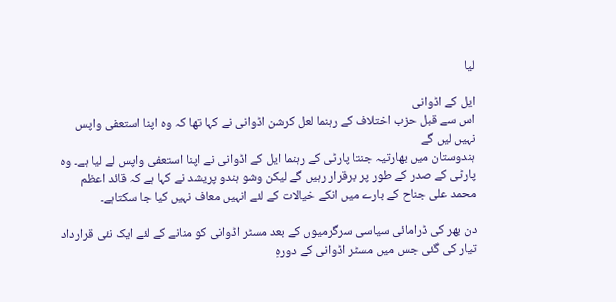لیا

ایل کے اڈوانی
اس سے قبل حزب اختلاف کے رہنما لعل کرشن اڈوانی نے کہا تھا کہ وہ اپنا استعفی واپس نہیں لیں گے
ہندوستان میں بھارتیہ جنتا پارٹی کے رہنما ایل کے اڈوانی نے اپنا استعفی واپس لے لیا ہے۔ وہ پارٹی کے صدر کے طور پر برقرار رہیں گے لیکن وشو ہندو پریشد نے کہا ہے کہ قائد اعظم محمد علی جناح کے بارے میں انکے خیالات کے لئے انہیں معاف نہیں کیا جا سکتاہے۔

دن بھر کی ڈرامائی سیاسی سرگرمیوں کے بعد مسٹر اڈوانی کو منانے کے لئے ایک نئی قرارداد تیار کی گئی جس میں مسٹر اڈوانی کے دورہِ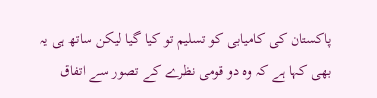پاکستان کی کامیابی کو تسلیم تو کیا گیا لیکن ساتھ ہی یہ بھی کہا ہے کہ وہ دو قومی نظرے کے تصور سے اتفاق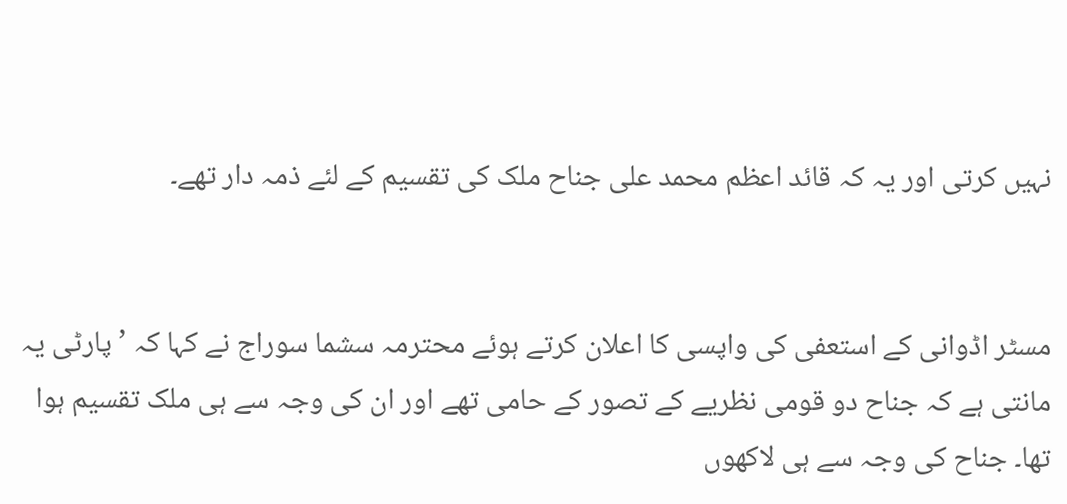نہیں کرتی اور یہ کہ قائد اعظم محمد علی جناح ملک کی تقسیم کے لئے ذمہ دار تھے۔


مسٹر اڈوانی کے استعفی کی واپسی کا اعلان کرتے ہوئے محترمہ سشما سوراج نے کہا کہ ’پارٹی یہ مانتی ہے کہ جناح دو قومی نظریے کے تصور کے حامی تھے اور ان کی وجہ سے ہی ملک تقسیم ہوا تھا۔ جناح کی وجہ سے ہی لاکھوں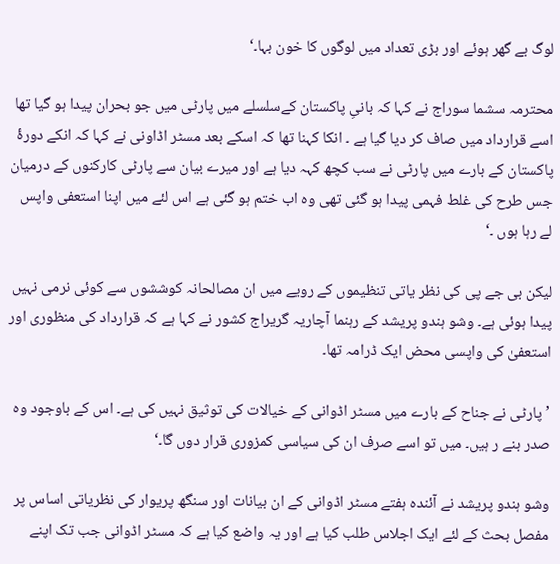لوگ بے گھر ہوئے اور بڑی تعداد میں لوگوں کا خون بہا۔‘

محترمہ سشما سوراج نے کہا کہ بانیِ پاکستان کےسلسلے میں پارٹی میں جو بحران پیدا ہو گیا تھا اسے قرارداد میں صاف کر دیا گیا ہے ۔ انکا کہنا تھا کہ اسکے بعد مسٹر اڈاونی نے کہا کہ انکے دورۂ پاکستان کے بارے میں پارٹی نے سب کچھ کہہ دیا ہے اور میرے بیان سے پارٹی کارکنوں کے درمیان جس طرح کی غلط فہمی پیدا ہو گئی تھی وہ اب ختم ہو گئی ہے اس لئے میں اپنا استعفی واپس لے رہا ہوں ۔‘

لیکن بی جے پی کی نظر یاتی تنظيموں کے رویے میں ان مصالحانہ کوششوں سے کوئی نرمی نہیں پیدا ہوئی ہے۔ وشو ہندو پریشد کے رہنما آچاریہ گریراج کشور نے کہا ہے کہ قرارداد کی منظوری اور استعفیٰ کی واپسی محض ایک ڈرامہ تھا۔

’پارٹی نے جناح کے بارے میں مسٹر اڈوانی کے خیالات کی توثیق نہیں کی ہے۔ اس کے باوجود وہ صدر بنے ر ہیں۔ میں تو اسے صرف ان کی سیاسی کمزوری قرار دوں گا۔‘

وشو ہندو پریشد نے آئندہ ہفتے مسٹر اڈوانی کے ان بیانات اور سنگھ پریوار کی نظریاتی اساس پر مفصل بحث کے لئے ایک اجلاس طلب کیا ہے اور یہ واضع کیا ہے کہ مسٹر اڈوانی جب تک اپنے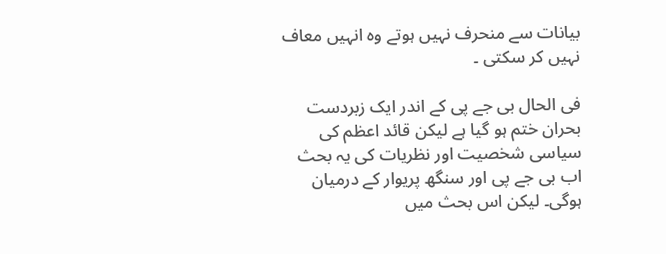بیانات سے منحرف نہیں ہوتے وہ انہیں معاف نہیں کر سکتی ۔

فی الحال بی جے پی کے اندر ایک زبردست بحران ختم ہو گيا ہے لیکن قائد اعظم کی سیاسی شخصیت اور نظریات کی یہ بحث اب بی جے پی اور سنگھ پریوار کے درمیان ہوگی۔ لیکن اس بحث میں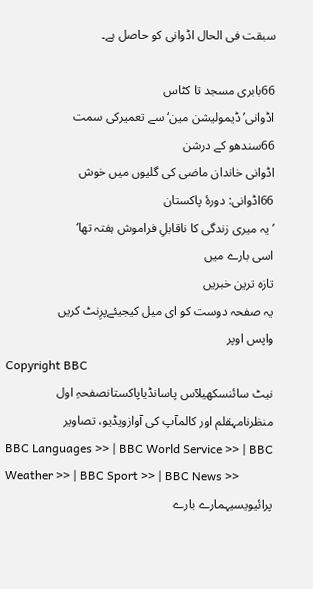سبقت فی الحال اڈوانی کو حاصل ہے۔

66بابری مسجد تا کٹاس
اڈوانی’ڈیمولیشن مین‘ سے تعمیرکی سمت
66سندھو کے درشن
اڈوانی خاندان ماضی کی گلیوں میں خوش
66اڈوانی: دورۂ پاکستان
’یہ میری زندگی کا ناقابلِ فراموش ہفتہ تھا‘
اسی بارے میں
تازہ ترین خبریں
یہ صفحہ دوست کو ای میل کیجیئےپرِنٹ کریں
واپس اوپر
Copyright BBC
نیٹ سائنسکھیلآس پاسانڈیاپاکستانصفحہِ اول
منظرنامہقلم اور کالمآپ کی آوازویڈیو، تصاویر
BBC Languages >> | BBC World Service >> | BBC Weather >> | BBC Sport >> | BBC News >>
پرائیویسیہمارے بارے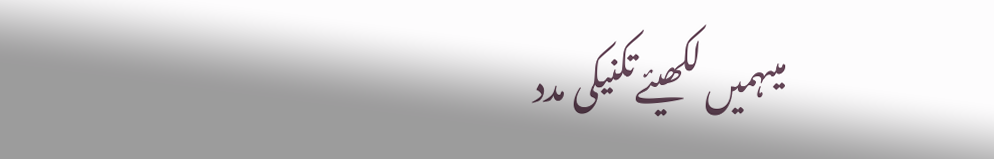میںہمیں لکھیئےتکنیکی مدد